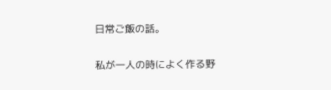日常ご飯の話。

私が一人の時によく作る野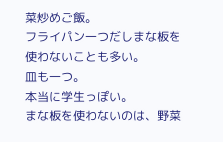菜炒めご飯。
フライパン一つだしまな板を使わないことも多い。
皿も一つ。
本当に学生っぽい。
まな板を使わないのは、野菜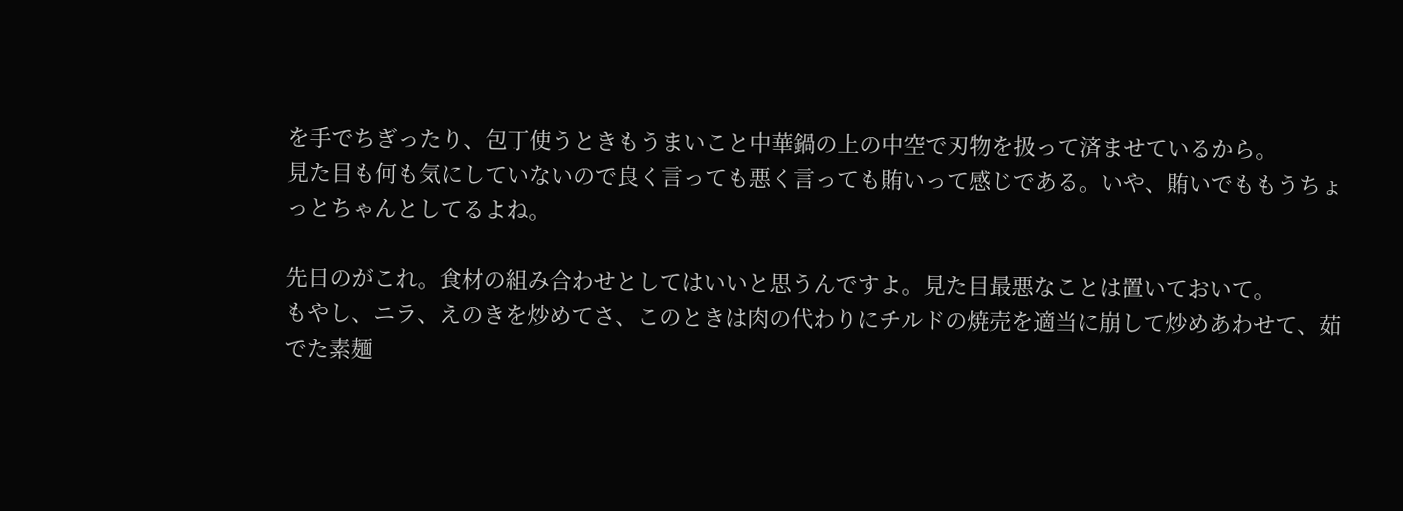を手でちぎったり、包丁使うときもうまいこと中華鍋の上の中空で刃物を扱って済ませているから。
見た目も何も気にしていないので良く言っても悪く言っても賄いって感じである。いや、賄いでももうちょっとちゃんとしてるよね。

先日のがこれ。食材の組み合わせとしてはいいと思うんですよ。見た目最悪なことは置いておいて。
もやし、ニラ、えのきを炒めてさ、このときは肉の代わりにチルドの焼売を適当に崩して炒めあわせて、茹でた素麺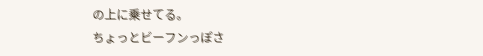の上に乗せてる。
ちょっとビーフンっぽさ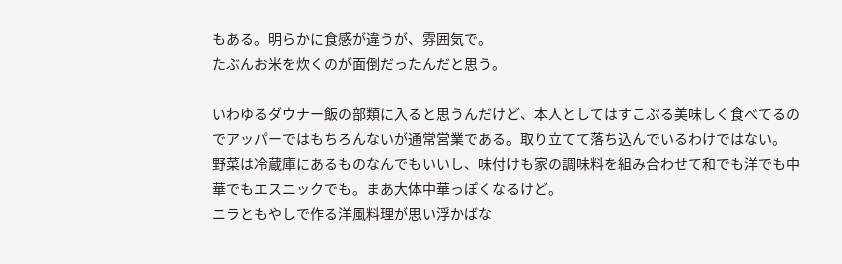もある。明らかに食感が違うが、雰囲気で。
たぶんお米を炊くのが面倒だったんだと思う。

いわゆるダウナー飯の部類に入ると思うんだけど、本人としてはすこぶる美味しく食べてるのでアッパーではもちろんないが通常営業である。取り立てて落ち込んでいるわけではない。
野菜は冷蔵庫にあるものなんでもいいし、味付けも家の調味料を組み合わせて和でも洋でも中華でもエスニックでも。まあ大体中華っぽくなるけど。
ニラともやしで作る洋風料理が思い浮かばな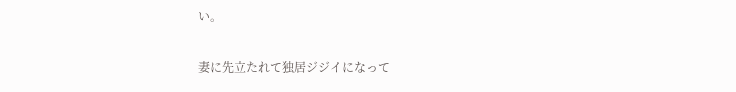い。

妻に先立たれて独居ジジイになって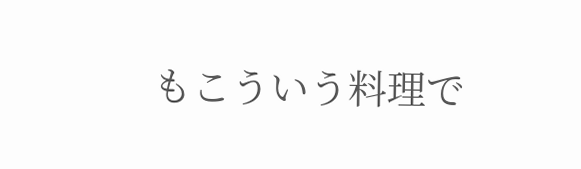もこういう料理で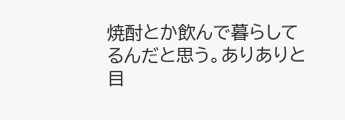焼酎とか飲んで暮らしてるんだと思う。ありありと目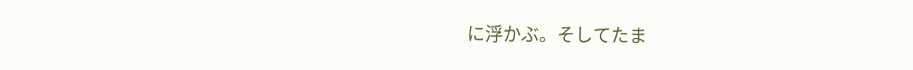に浮かぶ。そしてたま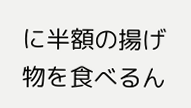に半額の揚げ物を食べるん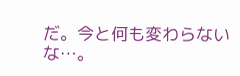だ。今と何も変わらないな…。